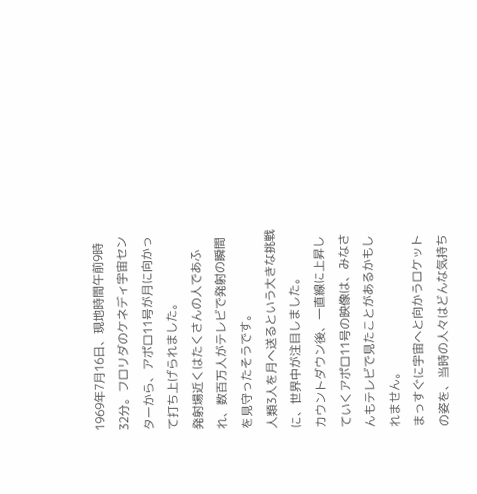1969年7月16日、現地時間午前9時32分。フロリダのケネディ宇宙センターから、アポロ11号が月に向かって打ち上げられました。
発射場近くはたくさんの人であふれ、数百万人がテレビで発射の瞬間を見守ったそうです。
人類3人を月へ送るという大きな挑戦に、世界中が注目しました。
カウントダウン後、一直線に上昇していくアポロ11号の映像は、みなさんもテレビで見たことがあるかもしれません。
まっすぐに宇宙へと向かうロケットの姿を、当時の人々はどんな気持ち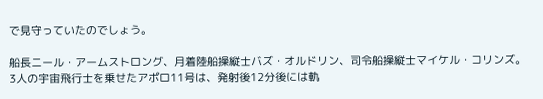で見守っていたのでしょう。

船長ニール・アームストロング、月着陸船操縦士バズ・オルドリン、司令船操縦士マイケル・コリンズ。
3人の宇宙飛行士を乗せたアポロ11号は、発射後12分後には軌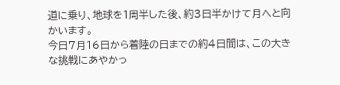道に乗り、地球を1周半した後、約3日半かけて月へと向かいます。
今日7月16日から着陸の日までの約4日間は、この大きな挑戦にあやかっ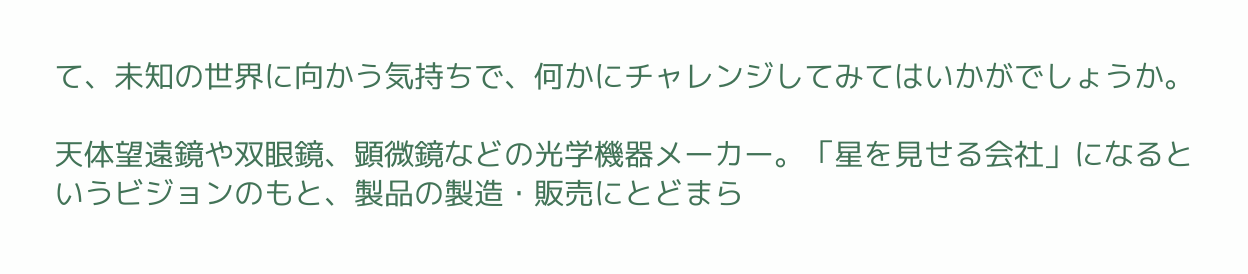て、未知の世界に向かう気持ちで、何かにチャレンジしてみてはいかがでしょうか。

天体望遠鏡や双眼鏡、顕微鏡などの光学機器メーカー。「星を見せる会社」になるというビジョンのもと、製品の製造・販売にとどまら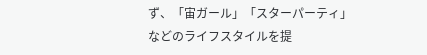ず、「宙ガール」「スターパーティ」などのライフスタイルを提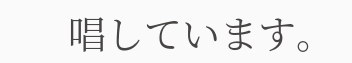唱しています。